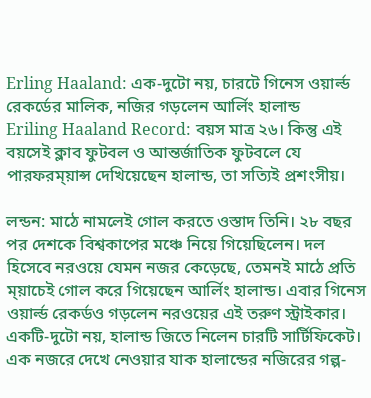Erling Haaland: এক-দুটো নয়, চারটে গিনেস ওয়ার্ল্ড রেকর্ডের মালিক, নজির গড়লেন আর্লিং হালান্ড
Eriling Haaland Record: বয়স মাত্র ২৬। কিন্তু এই বয়সেই ক্লাব ফুটবল ও আন্তর্জাতিক ফুটবলে যে পারফরম্য়ান্স দেখিয়েছেন হালান্ড, তা সত্যিই প্রশংসীয়।

লন্ডন: মাঠে নামলেই গোল করতে ওস্তাদ তিনি। ২৮ বছর পর দেশকে বিশ্বকাপের মঞ্চে নিয়ে গিয়েছিলেন। দল হিসেবে নরওয়ে যেমন নজর কেড়েছে, তেমনই মাঠে প্রতি ম্য়াচেই গোল করে গিয়েছেন আর্লিং হালান্ড। এবার গিনেস ওয়ার্ল্ড রেকর্ডও গড়লেন নরওয়ের এই তরুণ স্ট্রাইকার। একটি-দুটো নয়, হালান্ড জিতে নিলেন চারটি সার্টিফিকেট। এক নজরে দেখে নেওয়ার যাক হালান্ডের নজিরের গল্প-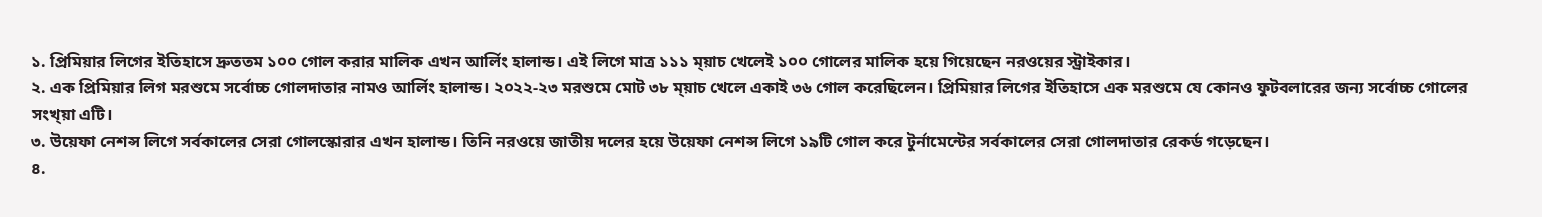১. প্রিমিয়ার লিগের ইতিহাসে দ্রুততম ১০০ গোল করার মালিক এখন আর্লিং হালান্ড। এই লিগে মাত্র ১১১ ম্য়াচ খেলেই ১০০ গোলের মালিক হয়ে গিয়েছেন নরওয়ের স্ট্রাইকার।
২. এক প্রিমিয়ার লিগ মরশুমে সর্বোচ্চ গোলদাতার নামও আর্লিং হালান্ড। ২০২২-২৩ মরশুমে মোট ৩৮ ম্য়াচ খেলে একাই ৩৬ গোল করেছিলেন। প্রিমিয়ার লিগের ইতিহাসে এক মরশুমে যে কোনও ফুটবলারের জন্য সর্বোচ্চ গোলের সংখ্য়া এটি।
৩. উয়েফা নেশন্স লিগে সর্বকালের সেরা গোলস্কোরার এখন হালান্ড। তিনি নরওয়ে জাতীয় দলের হয়ে উয়েফা নেশন্স লিগে ১৯টি গোল করে টুর্নামেন্টের সর্বকালের সেরা গোলদাতার রেকর্ড গড়েছেন।
৪.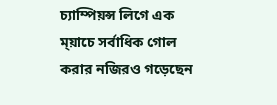চ্যাম্পিয়ন্স লিগে এক ম্য়াচে সর্বাধিক গোল করার নজিরও গড়েছেন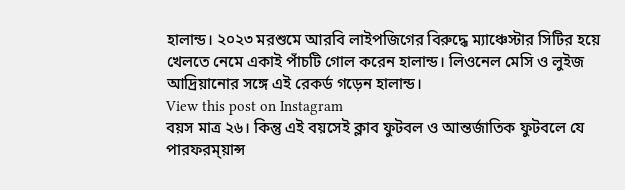হালান্ড। ২০২৩ মরশুমে আরবি লাইপজিগের বিরুদ্ধে ম্যাঞ্চেস্টার সিটির হয়ে খেলতে নেমে একাই পাঁচটি গোল করেন হালান্ড। লিওনেল মেসি ও লুইজ আদ্রিয়ানোর সঙ্গে এই রেকর্ড গড়েন হালান্ড।
View this post on Instagram
বয়স মাত্র ২৬। কিন্তু এই বয়সেই ক্লাব ফুটবল ও আন্তর্জাতিক ফুটবলে যে পারফরম্য়ান্স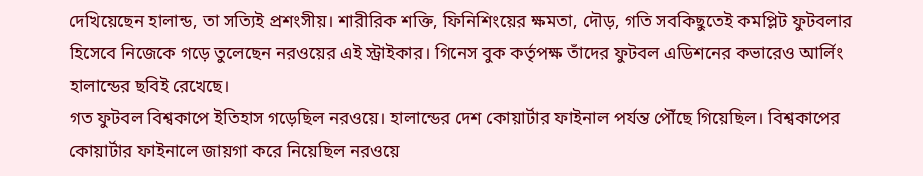দেখিয়েছেন হালান্ড, তা সত্যিই প্রশংসীয়। শারীরিক শক্তি, ফিনিশিংয়ের ক্ষমতা, দৌড়, গতি সবকিছুতেই কমপ্লিট ফুটবলার হিসেবে নিজেকে গড়ে তুলেছেন নরওয়ের এই স্ট্রাইকার। গিনেস বুক কর্তৃপক্ষ তাঁদের ফুটবল এডিশনের কভারেও আর্লিং হালান্ডের ছবিই রেখেছে।
গত ফুটবল বিশ্বকাপে ইতিহাস গড়েছিল নরওয়ে। হালান্ডের দেশ কোয়ার্টার ফাইনাল পর্যন্ত পৌঁছে গিয়েছিল। বিশ্বকাপের কোয়ার্টার ফাইনালে জায়গা করে নিয়েছিল নরওয়ে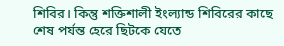শিবির। কিন্তু শক্তিশালী ইংল্যান্ড শিবিরের কাছে শেষ পর্যন্ত হেরে ছিটকে যেতে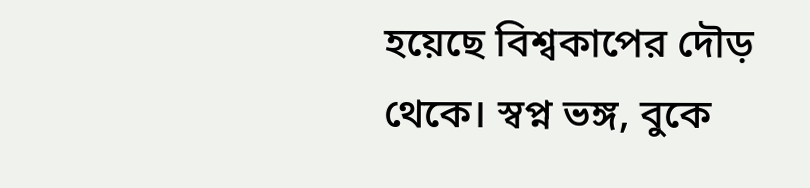হয়েছে বিশ্বকাপের দৌড় থেকে। স্বপ্ন ভঙ্গ, বুকে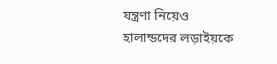যন্ত্রণা নিয়েও হালান্ডদের লড়াইয়কে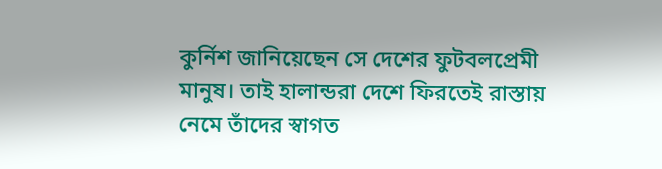কুর্নিশ জানিয়েছেন সে দেশের ফুটবলপ্রেমী মানুষ। তাই হালান্ডরা দেশে ফিরতেই রাস্তায় নেমে তাঁদের স্বাগত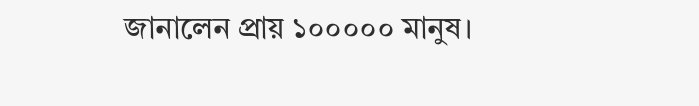জানালেন প্রায় ১০০০০০ মানুষ।